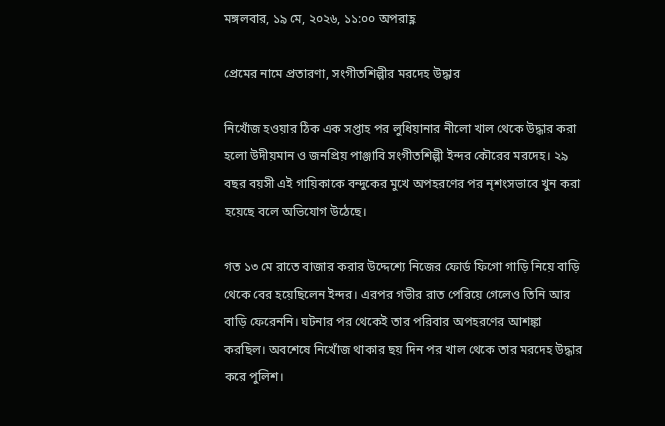মঙ্গলবার, ১৯ মে, ২০২৬, ১১:০০ অপরাহ্ণ

প্রেমের নামে প্রতারণা, সংগীতশিল্পীর মরদেহ উদ্ধার

নিখোঁজ হওয়ার ঠিক এক সপ্তাহ পর লুধিয়ানার নীলো খাল থেকে উদ্ধার করা হলো উদীয়মান ও জনপ্রিয় পাঞ্জাবি সংগীতশিল্পী ইন্দর কৌরের মরদেহ। ২৯ বছর বয়সী এই গায়িকাকে বন্দুকের মুখে অপহরণের পর নৃশংসভাবে খুন করা হয়েছে বলে অভিযোগ উঠেছে।

গত ১৩ মে রাতে বাজার করার উদ্দেশ্যে নিজের ফোর্ড ফিগো গাড়ি নিয়ে বাড়ি থেকে বের হয়েছিলেন ইন্দর। এরপর গভীর রাত পেরিয়ে গেলেও তিনি আর বাড়ি ফেরেননি। ঘটনার পর থেকেই তার পরিবার অপহরণের আশঙ্কা করছিল। অবশেষে নিখোঁজ থাকার ছয় দিন পর খাল থেকে তার মরদেহ উদ্ধার করে পুলিশ।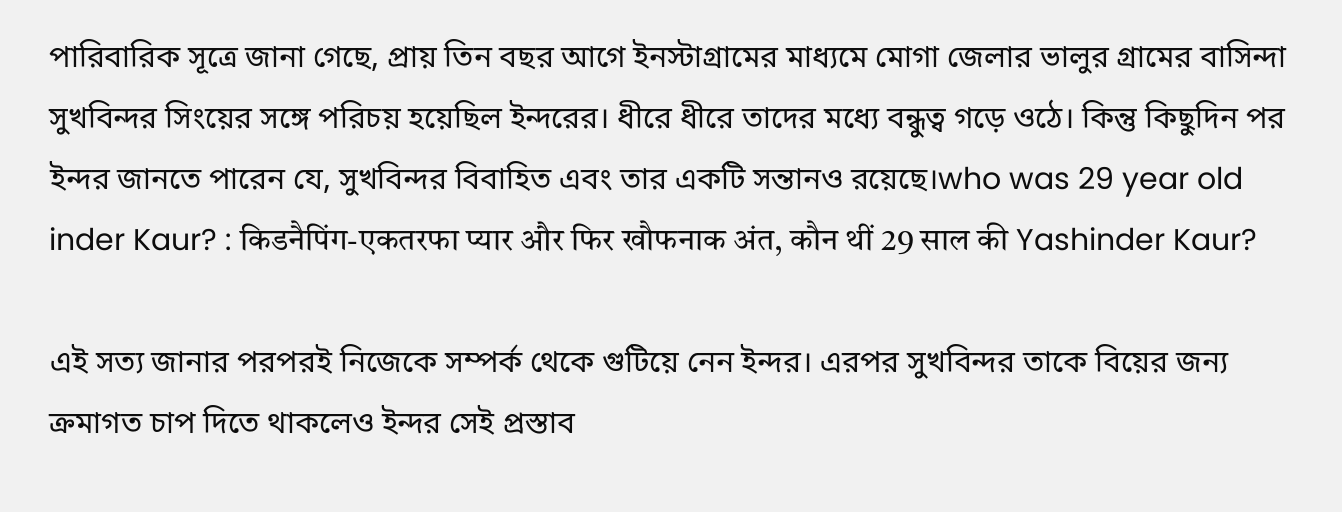পারিবারিক সূত্রে জানা গেছে, প্রায় তিন বছর আগে ইনস্টাগ্রামের মাধ্যমে মোগা জেলার ভালুর গ্রামের বাসিন্দা সুখবিন্দর সিংয়ের সঙ্গে পরিচয় হয়েছিল ইন্দরের। ধীরে ধীরে তাদের মধ্যে বন্ধুত্ব গড়ে ওঠে। কিন্তু কিছুদিন পর ইন্দর জানতে পারেন যে, সুখবিন্দর বিবাহিত এবং তার একটি সন্তানও রয়েছে।who was 29 year old inder Kaur? : किडनैपिंग-एकतरफा प्यार और फिर खौफनाक अंत, कौन थीं 29 साल की Yashinder Kaur?

এই সত্য জানার পরপরই নিজেকে সম্পর্ক থেকে গুটিয়ে নেন ইন্দর। এরপর সুখবিন্দর তাকে বিয়ের জন্য ক্রমাগত চাপ দিতে থাকলেও ইন্দর সেই প্রস্তাব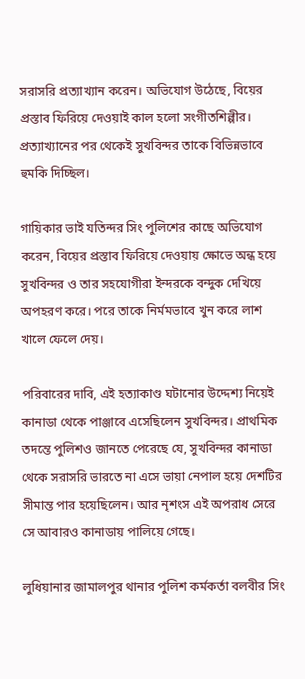সরাসরি প্রত্যাখ্যান করেন। অভিযোগ উঠেছে, বিয়ের প্রস্তাব ফিরিয়ে দেওয়াই কাল হলো সংগীতশিল্পীর। প্রত্যাখ্যানের পর থেকেই সুখবিন্দর তাকে বিভিন্নভাবে হুমকি দিচ্ছিল।

গায়িকার ভাই যতিন্দর সিং পুলিশের কাছে অভিযোগ করেন, বিয়ের প্রস্তাব ফিরিয়ে দেওয়ায় ক্ষোভে অন্ধ হয়ে সুখবিন্দর ও তার সহযোগীরা ইন্দরকে বন্দুক দেখিয়ে অপহরণ করে। পরে তাকে নির্মমভাবে খুন করে লাশ খালে ফেলে দেয়।

পরিবারের দাবি, এই হত্যাকাণ্ড ঘটানোর উদ্দেশ্য নিয়েই কানাডা থেকে পাঞ্জাবে এসেছিলেন সুখবিন্দর। প্রাথমিক তদন্তে পুলিশও জানতে পেরেছে যে, সুখবিন্দর কানাডা থেকে সরাসরি ভারতে না এসে ভায়া নেপাল হয়ে দেশটির সীমান্ত পার হয়েছিলেন। আর নৃশংস এই অপরাধ সেরে সে আবারও কানাডায় পালিয়ে গেছে।

লুধিয়ানার জামালপুর থানার পুলিশ কর্মকর্তা বলবীর সিং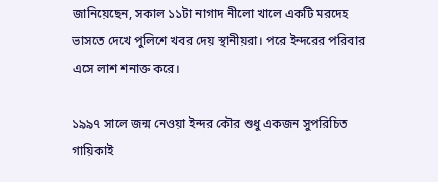জানিয়েছেন, সকাল ১১টা নাগাদ নীলো খালে একটি মরদেহ ভাসতে দেখে পুলিশে খবর দেয় স্থানীয়রা। পরে ইন্দরের পরিবার এসে লাশ শনাক্ত করে।

১৯৯৭ সালে জন্ম নেওয়া ইন্দর কৌর শুধু একজন সুপরিচিত গায়িকাই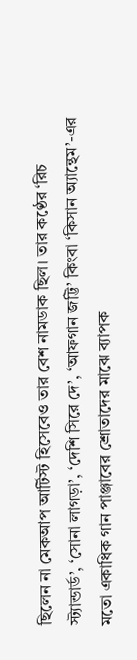ছিলেন না মেকআপ আর্টিস্ট হিসেবেও তার বেশ নামডাক ছিল। তার কণ্ঠের ‘রিচ স্ট্যান্ডার্ড’, ‘সোনা লাগড়া’, ‘দেশি সিরে দে’, ‘আফগান জট্টি’ কিংবা ‘কিসান অ্যান্থেম’-এর মতো একাধিক গান পাঞ্জাবের শ্রোতাদের মাঝে ব্যাপক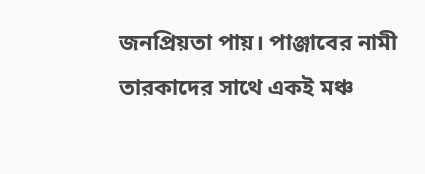জনপ্রিয়তা পায়। পাঞ্জাবের নামী তারকাদের সাথে একই মঞ্চ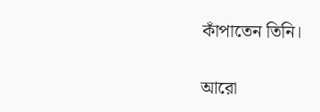কাঁপাতেন তিনি।

আরো